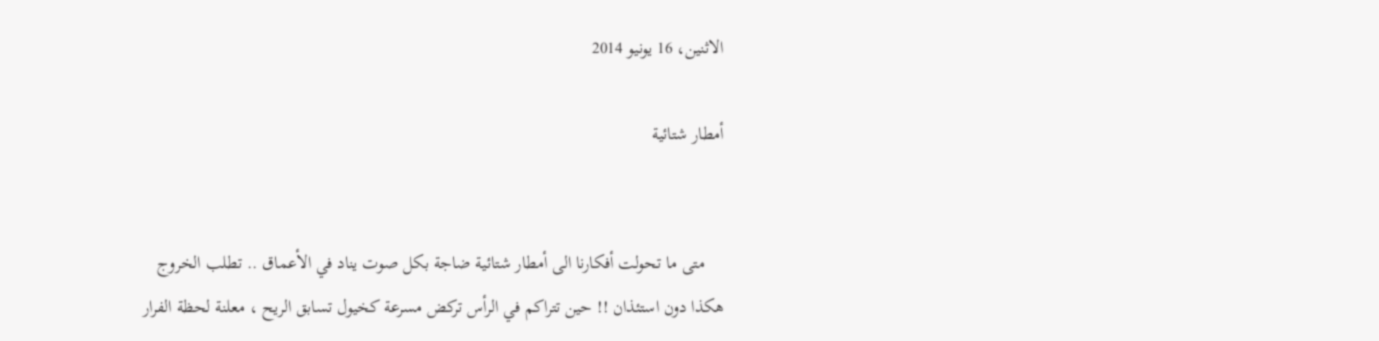الاثنين، 16 يونيو 2014

أمطار شتائية


    متى ما تحولت أفكارنا الى أمطار شتائية ضاجة بكل صوت يناد في الأعماق .. تطلب الخروج هكذا دون استئذان !! حين تتراكم في الرأس تركض مسرعة كخيول تسابق الريح ، معلنة لحظة الفرار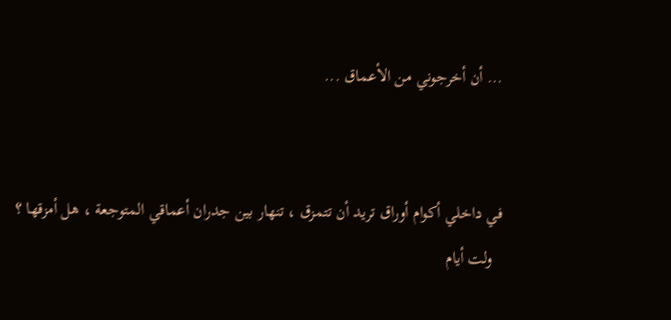... أن أخرجوني من الأعماق ...


في داخلي أكوام أوراق تريد أن تتمزق ، تنهار بين جدران أعماقي المتوجعة ، هل أمزقها ؟
  ولت أيام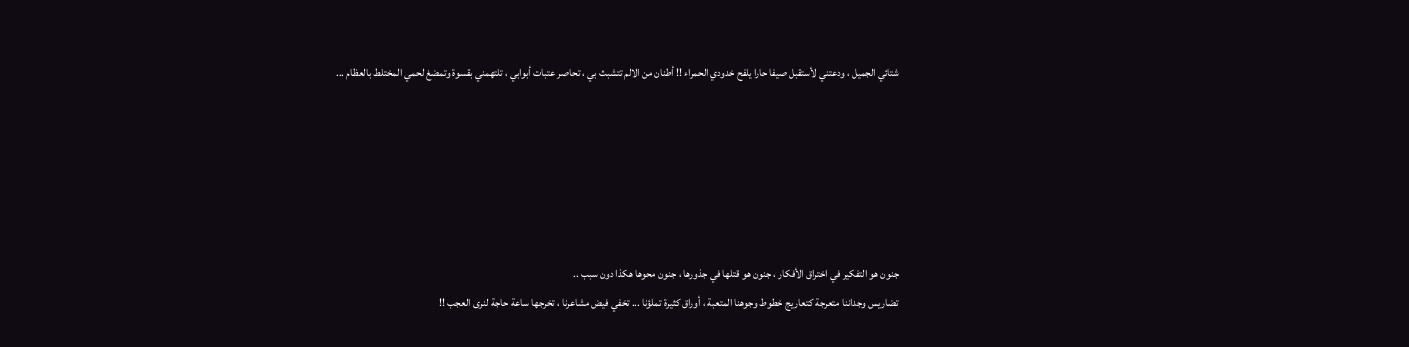شتائي الجميل ، ودعتني لأستقبل صيفا حارا يلفح خدودي الحمراء !! أطنان من الالم تتشبث بي ، تحاصر عتبات أبوابي ، تلتهمني بقسوة وتمضغ لحمي المختلط بالعظام ...






جنون هو التفكير في اختراق الأفكار ، جنون هو قتلها في جذورها ، جنون محوها هكذا دون سبب ..
تضاريس وجداننا متعرجة كتعاريج خطوط وجوهنا المتعبة ، أوراق كثيرة تملؤنا ... تخفي فيض مشاعرنا ، تخرجها ساعة حاجة لنرى العجب !!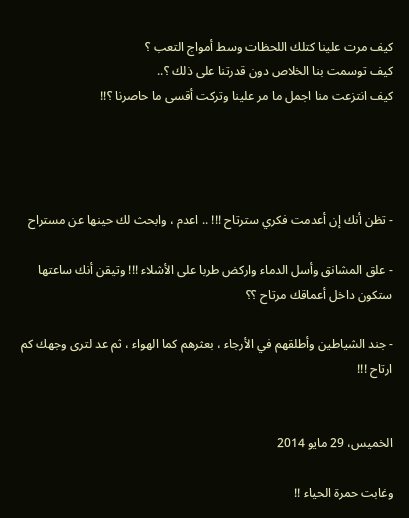كيف مرت علينا كتلك اللحظات وسط أمواج التعب ؟
كيف توسمت بنا الخلاص دون قدرتنا على ذلك ؟..
كيف انتزعت منا اجمل ما مر علينا وتركت أقسى ما حاصرنا ؟!!




- تظن أنك إن أعدمت فكري سترتاح !!! .. اعدم ، وابحث لك حينها عن مستراح

- علق المشانق وأسل الدماء واركض طربا على الأشلاء !!! وتيقن أنك ساعتها ستكون داخل أعماقك مرتاح ؟؟

- جند الشياطين وأطلقهم في الأرجاء ، بعثرهم كما الهواء ، ثم عد لترى وجهك كم ارتاح !!!


الخميس، 29 مايو 2014

وغابت حمرة الحياء !!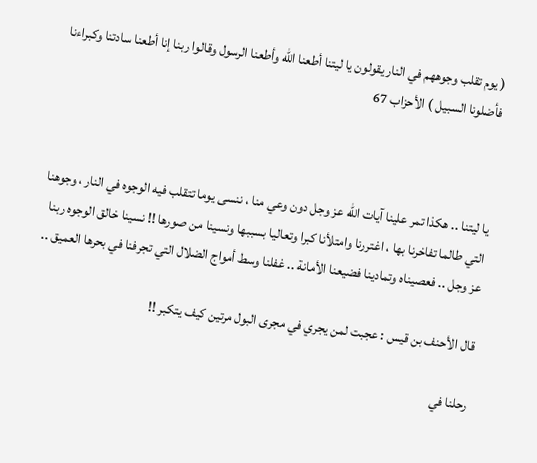( يوم تقلب وجوههم في النار يقولون يا ليتنا أطعنا الله وأطعنا الرسول وقالوا ربنا إنا أطعنا سادتنا وكبراءنا فأضلونا السبيل ) الأحزاب 67



يا ليتنا .. هكذا تمر علينا آيات الله عز وجل دون وعي منا ، ننسى يوما تتقلب فيه الوجوه في النار ، وجوهنا التي طالما تفاخرنا بها ، اغتررنا وامتلأنا كبرا وتعاليا بسببها ونسينا من صورها !! نسينا خالق الوجوه ربنا عز وجل .. فعصيناه وتمادينا فضيعنا الأمانة .. غفلنا وسط أمواج الضلال التي تجرفنا في بحرها العميق ..

قال الأحنف بن قيس : عجبت لمن يجري في مجرى البول مرتين كيف يتكبر !!

رحلنا في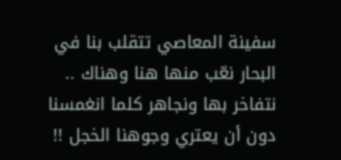سفينة المعاصي تتقلب بنا في البحار نعّب منها هنا وهناك .. نتفاخر بها ونجاهر كلما انغمسنا دون أن يعتري وجوهنا الخجل !!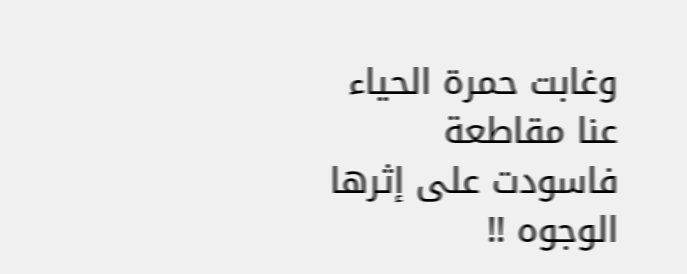وغابت حمرة الحياء عنا مقاطعة فاسودت على إثرها الوجوه !!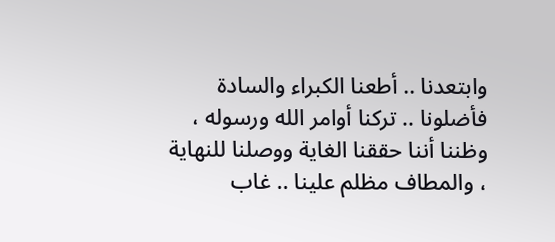وابتعدنا .. أطعنا الكبراء والسادة فأضلونا .. تركنا أوامر الله ورسوله ، وظننا أننا حققنا الغاية ووصلنا للنهاية ، والمطاف مظلم علينا .. غاب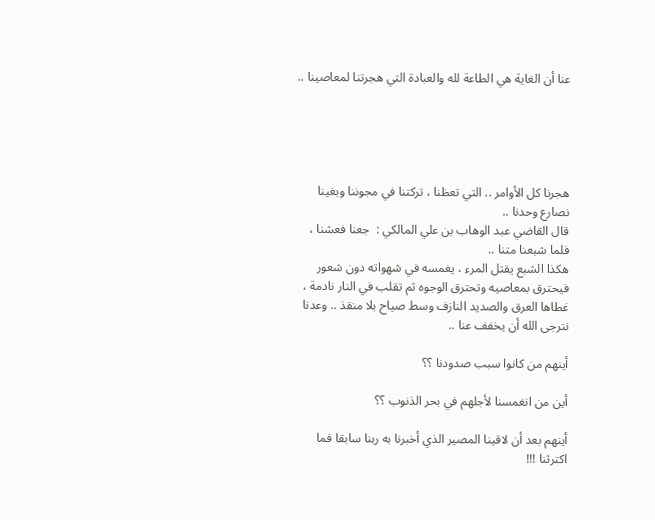عنا أن الغاية هي الطاعة لله والعبادة التي هجرتنا لمعاصينا ..





هجرنا كل الأوامر .. التي تعظنا ، تركتنا في مجوننا وبغينا نصارع وحدنا ..
قال القاضي عبد الوهاب بن علي المالكي :  جعنا فعشنا ، فلما شبعنا متنا ..
هكذا الشبع يقتل المرء ، يغمسه في شهواته دون شعور فيحترق بمعاصيه وتحترق الوجوه ثم تقلب في النار نادمة ، غطاها العرق والصديد النازف وسط صياح بلا منقذ .. وعدنا نترجى الله أن يخفف عنا ..

أينهم من كانوا سبب صدودنا ؟؟

أين من انغمسنا لأجلهم في بحر الذنوب ؟؟

أينهم بعد أن لاقينا المصير الذي أخبرنا به ربنا سابقا فما اكترثنا !!!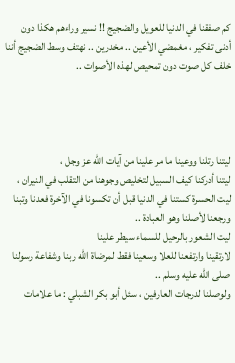كم صفقنا في الدنيا للعويل والضجيج !! نسير وراءهم هكذا دون أدنى تفكير ، مغمضي الأعين .. مخدرين .. نهتف وسط الضجيج أننا خلف كل صوت دون تمحيص لهذه الأصوات ..




ليتنا رتلنا ووعينا ما مر علينا من آيات الله عز وجل ،
ليتنا أدركنا كيف السبيل لتخليص وجوهنا من التقلب في النيران ،
ليت الحسرة كستنا في الدنيا قبل أن تكسونا في الآخرة فعدنا وتبنا ورجعنا لأصلنا وهو العبادة ..
ليت الشعور بالرحيل للسماء سيطر علينا
لارتقينا وارتفعنا للعلا وسعينا فقط لمرضاة الله ربنا وشفاعة رسولنا صلى الله عليه وسلم ..
ولوصلنا لدرجات العارفين ، سئل أبو بكر الشبلي : ما علامات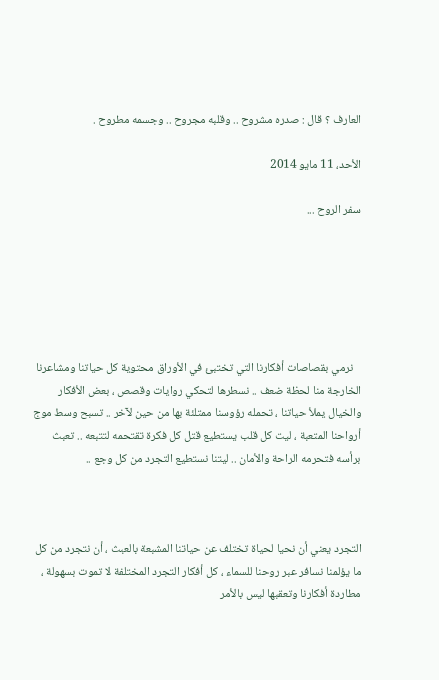العارف ؟ قال : صدره مشروح .. وقلبه مجروح .. وجسمه مطروح .

الأحد، 11 مايو 2014

سفر الروح ...






   نرمي بقصاصات أفكارنا التي تختبئ في الأوراق محتوية كل حياتنا ومشاعرنا الخارجة منا لحظة ضعف .. نسطرها لتحكي روايات وقصص ، بعض الأفكار والخيال يملأ حياتنا ، تحمله رؤوسنا ممتلئة بها من حين لآخر .. تسبح وسط موج أرواحنا المتعبة ، ليت كل قلب يستطيع قتل كل فكرة تقتحمه لتتبعه .. تعبث برأسه فتحرمه الراحة والأمان .. ليتنا نستطيع التجرد من كل وجع ..



التجرد يعني أن نحيا لحياة تختلف عن حياتنا المشبعة بالعبث ، أن نتجرد من كل ما يؤلمنا نسافر عبر روحنا للسماء ، كل أفكار التجرد المختلفة لا تموت بسهولة ، مطاردة أفكارنا وتعقبها ليس بالأمر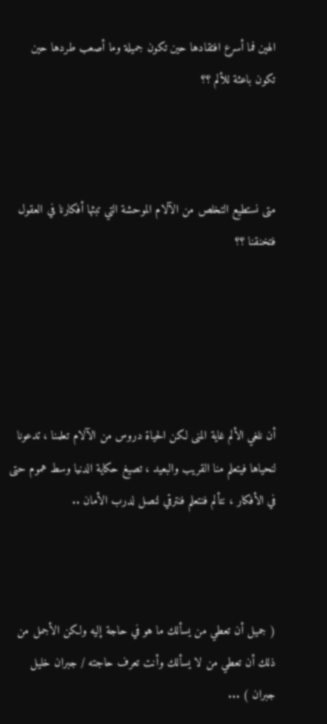الهين فما أسرع افتقادها حين تكون جميلة وما أصعب طردها حين تكون باعثة للألم ؟؟



متى نستطيع التخلص من الآلام الموحشة التي تبثها أفكارنا في العقول فتخنقنا ؟؟





أن نلغي الألم غاية المنى لكن الحياة دروس من الآلام تعلمنا ، تدعونا لنحياها فيتعلم منا القريب والبعيد ، تصيغ حكاية الدنيا وسط هموم حتى في الأفكار ، نتألم فنتعلم فنترقي لنصل لدرب الأمان ..



( جميل أن تعطي من يسألك ما هو في حاجة إليه ولكن الأجمل من ذلك أن تعطي من لا يسألك وأنت تعرف حاجته / جبران خليل جبران ) ...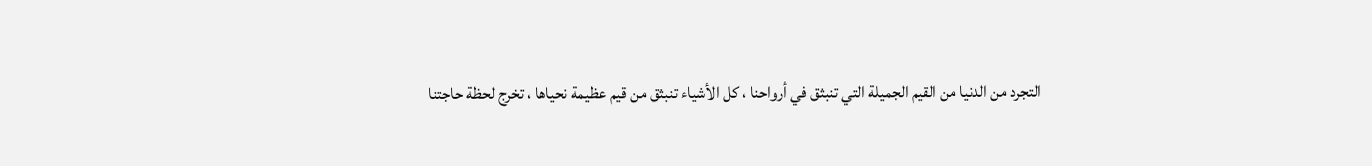التجرد من الدنيا من القيم الجميلة التي تنبثق في أرواحنا ، كل الأشياء تنبثق من قيم عظيمة نحياها ، تخرج لحظة حاجتنا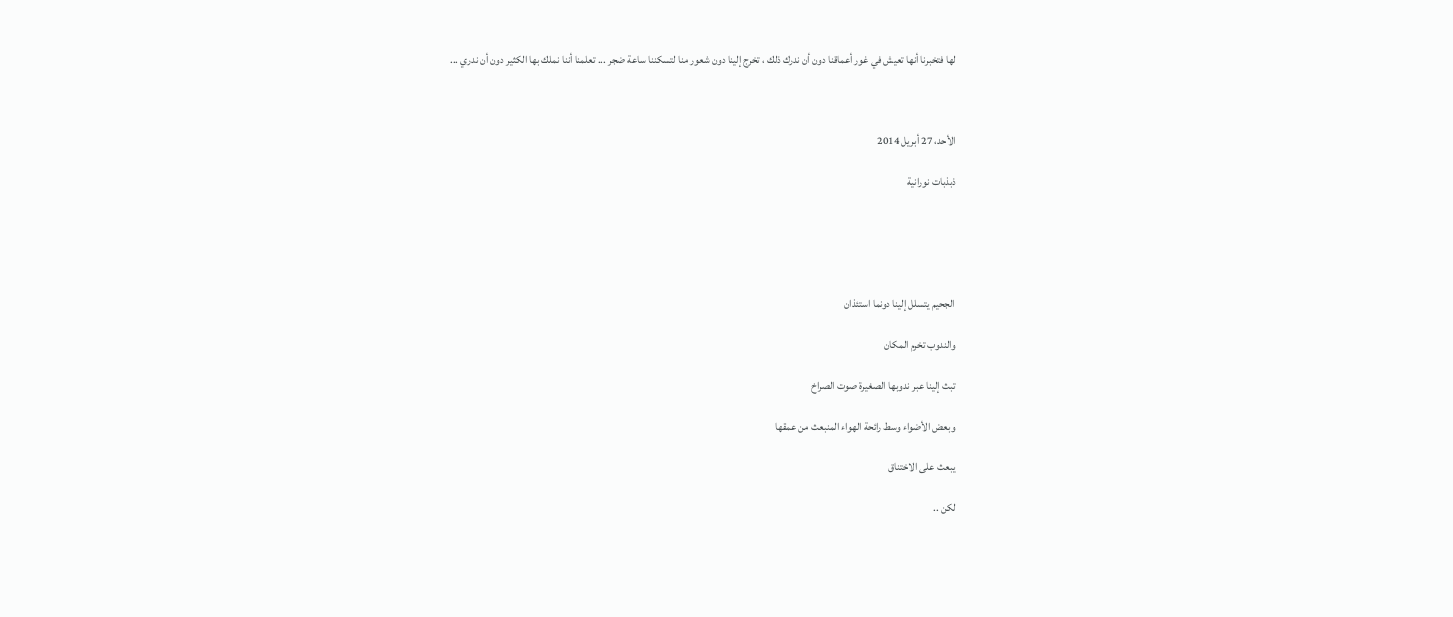لها فتخبرنا أنها تعيش في غور أعماقنا دون أن ندرك ذلك ، تخرج إلينا دون شعور منا لتسكننا ساعة ضجر ... تعلمنا أننا نملك بها الكثير دون أن ندري ...



الأحد، 27 أبريل 2014

ذبذبات نورانية





الجحيم يتسلل إلينا دونما استئذان

والندوب تخرم المكان

تبث إلينا عبر ندوبها الصغيرة صوت الصراخ

وبعض الأضواء وسط رائحة الهواء المنبعث من عمقها

يبعث على الاختناق

لكن ..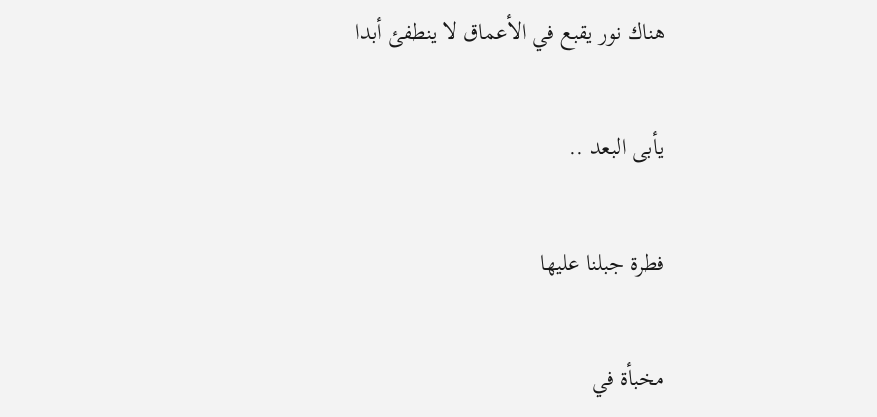هناك نور يقبع في الأعماق لا ينطفئ أبدا

يأبى البعد ..

فطرة جبلنا عليها

مخبأة في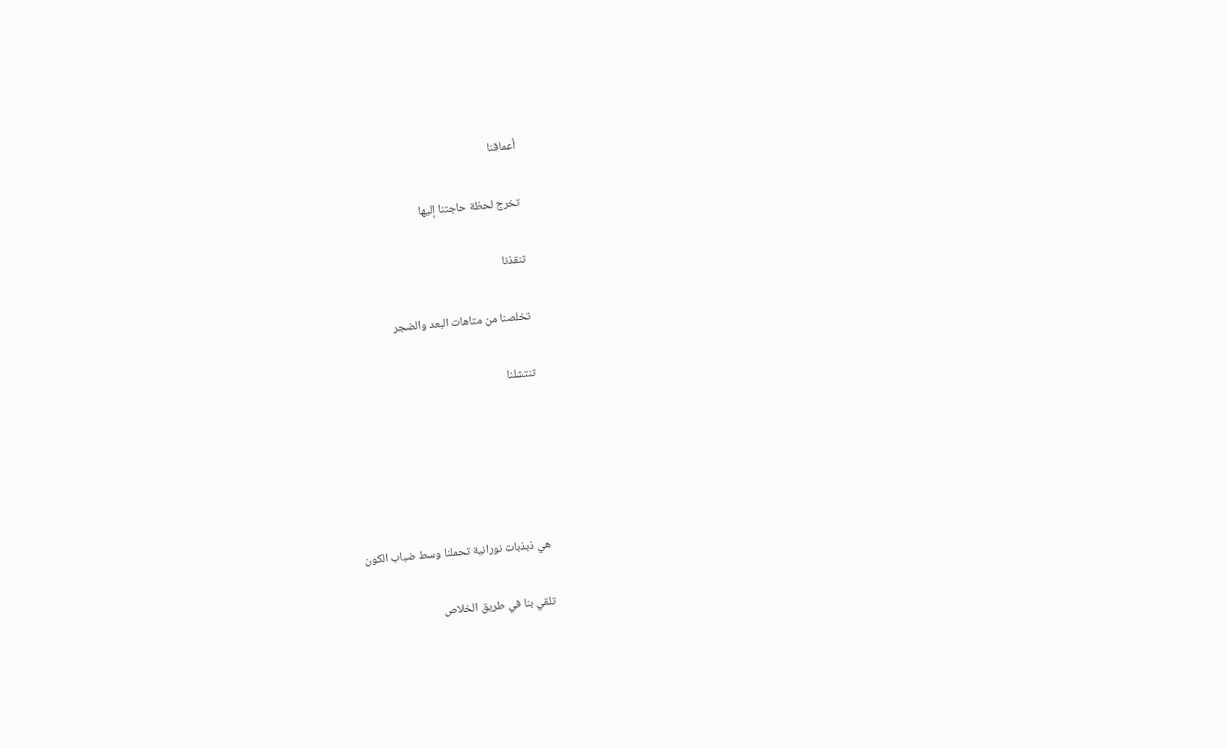أعماقنا

تخرج لحظة حاجتنا إليها

تنقذنا

تخلصنا من متاهات البعد والضجر

تنتشلنا





هي ذبذبات نورانية تحملنا وسط ضباب الكون

تلقي بنا في طريق الخلاص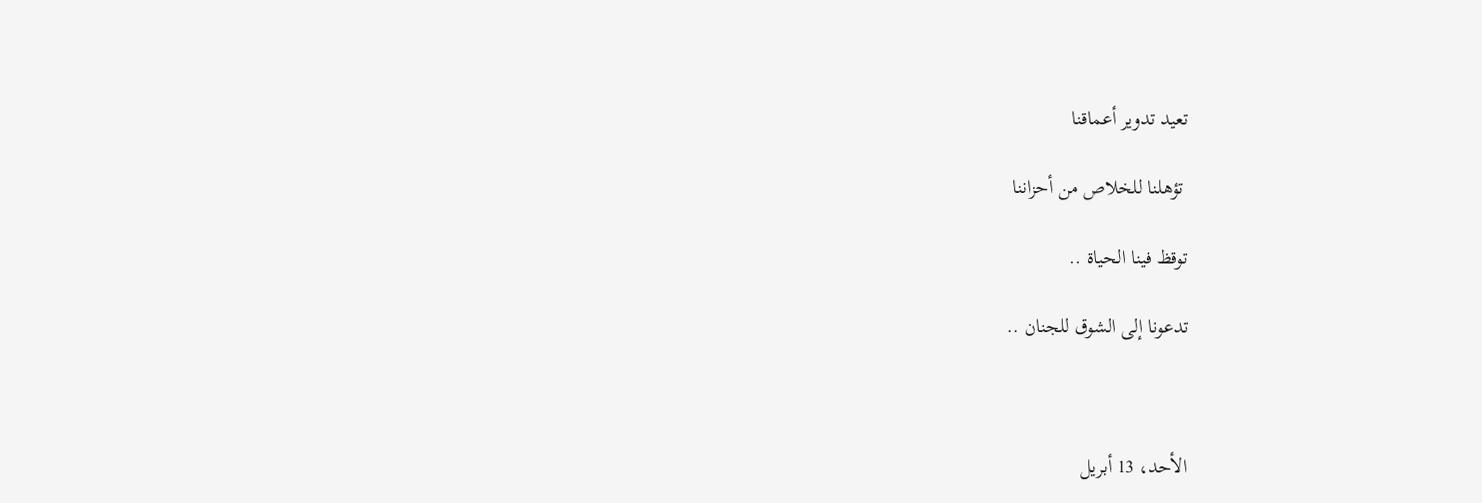تعيد تدوير أعماقنا

 تؤهلنا للخلاص من أحزاننا

توقظ فينا الحياة ..

تدعونا إلى الشوق للجنان ..



الأحد، 13 أبريل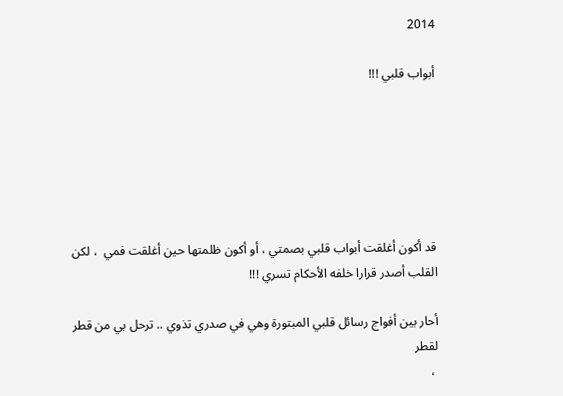2014

أبواب قلبي !!!






قد أكون أغلقت أبواب قلبي بصمتي ، أو أكون ظلمتها حين أغلقت فمي  ، لكن القلب أصدر قرارا خلفه الأحكام تسري !!!

أحار بين أفواج رسائل قلبي المبتورة وهي في صدري تذوي .. ترحل بي من قطر لقطر
 ،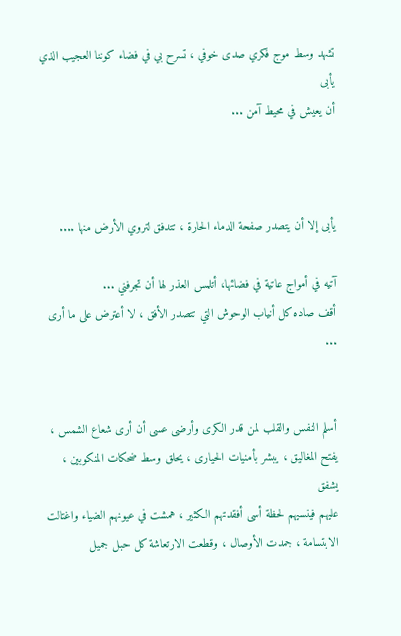تشهد وسط موج فكري صدى خوفي ، تسرح بي في فضاء كوننا العجيب الذي يأبى
أن يعيش في محيط آمن ...



يأبى إلا أن يتصدر صفحة الدماء الحارة ، تتدفق لتروي الأرض منها ....

آتيه في أمواج عاتية في فضائها، أتلمس العذر لها أن تجرفني ...
أقف صاده كل أنياب الوحوش التي تتصدر الأفق ، لا أعترض على ما أرى ...


أسلم النفس والقلب لمن قدر الكرى وأرضى عسى أن أرى شعاع الشمس ،
يفتح المغاليق ، يبشر بأمنيات الحيارى ، يحلق وسط ضحكات المنكوبين ، يشفق
عليهم فينسيهم لحظة أسى أفقدتهم الكثير ، همشت في عيونهم الضياء واغتالت
الابتسامة ، جمدت الأوصال ، وقطعت الارتعاشة كل حبل جميل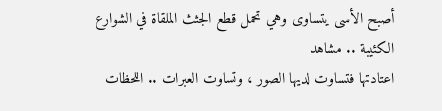أصبح الأسى يتساوى وهي تحمل قطع الجثث الملقاة في الشوارع الكئيبة .. مشاهد
اعتادتها فتساوت لديها الصور ، وتساوت العبرات .. اللحظات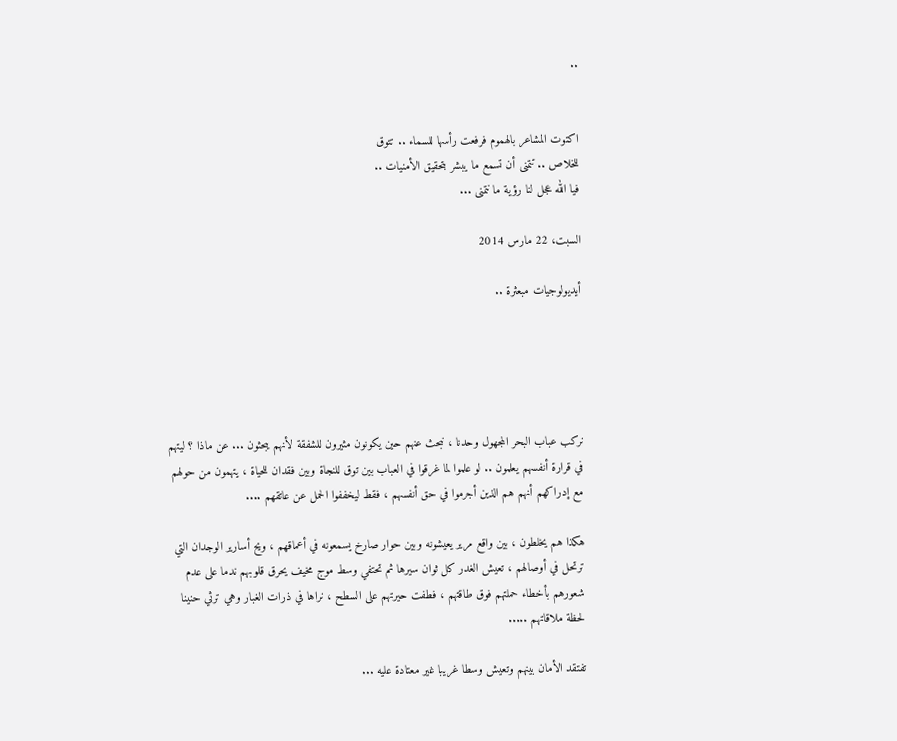..


اكتوت المشاعر بالهموم فرفعت رأسها للسماء .. تتوق
للخلاص .. تتمنى أن تسمع ما يبشر بتحقيق الأمنيات ..
فيا الله عجل لنا رؤية ما نتمنى ...

السبت، 22 مارس 2014

أيديولوجيات مبعثرة ..





نركب عباب البحر المجهول وحدنا ، نبحث عنهم حين يكونون مثيرون للشفقة لأنهم يبحثون ... عن ماذا ؟ ليتهم في قرارة أنفسهم يعلمون .. لو علموا لما غرقوا في العباب بين توق للنجاة وبين فقدان للحياة ، يتهمون من حولهم مع إدراكهم أنهم هم الذين أجرموا في حق أنفسهم ، فقط ليخففوا الحمل عن عاتقهم ....

هكذا هم يخلطون ، بين واقع مرير يعيشونه وبين حوار صارخ يسمعونه في أعماقهم ، ويح أسارير الوجدان التي ترتحل في أوصالهم ، تعيش الغدر كل ثوان سيرها ثم تحتفي وسط موج مخيف يحرق قلوبهم ندما على عدم شعورهم بأخطاء حملتهم فوق طاقتهم ، فطفت حيرتهم على السطح ، نراها في ذرات الغبار وهي ترثي حنينا لحظة ملاقاتهم .....

تفتقد الأمان بينهم وتعيش وسطا غريبا غير معتادة عليه ...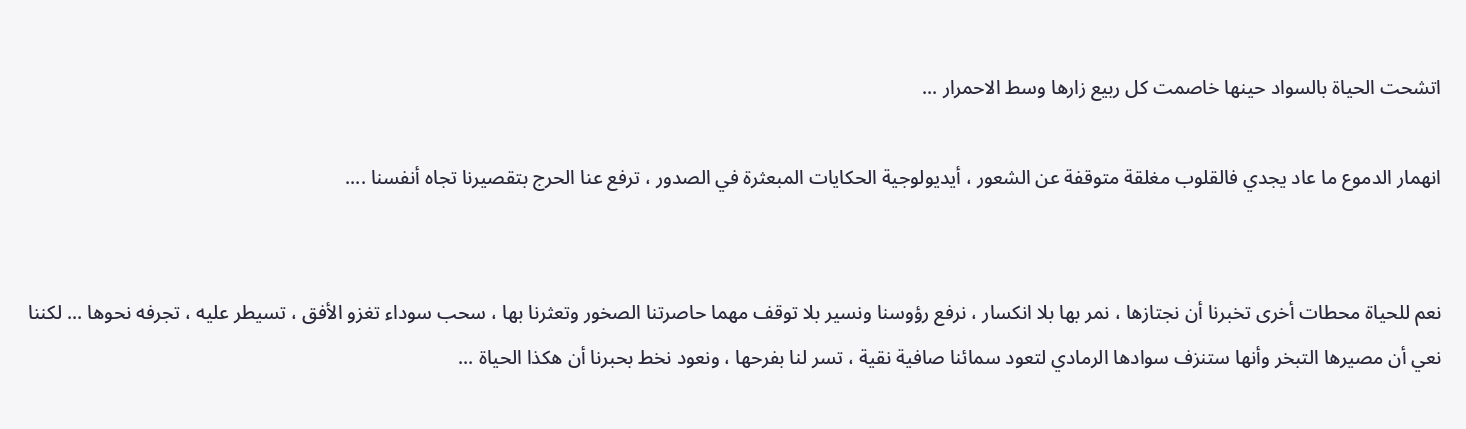اتشحت الحياة بالسواد حينها خاصمت كل ربيع زارها وسط الاحمرار ...

انهمار الدموع ما عاد يجدي فالقلوب مغلقة متوقفة عن الشعور ، أيديولوجية الحكايات المبعثرة في الصدور ، ترفع عنا الحرج بتقصيرنا تجاه أنفسنا ....


نعم للحياة محطات أخرى تخبرنا أن نجتازها ، نمر بها بلا انكسار ، نرفع رؤوسنا ونسير بلا توقف مهما حاصرتنا الصخور وتعثرنا بها ، سحب سوداء تغزو الأفق ، تسيطر عليه ، تجرفه نحوها ... لكننا نعي أن مصيرها التبخر وأنها ستنزف سوادها الرمادي لتعود سمائنا صافية نقية ، تسر لنا بفرحها ، ونعود نخط بحبرنا أن هكذا الحياة ...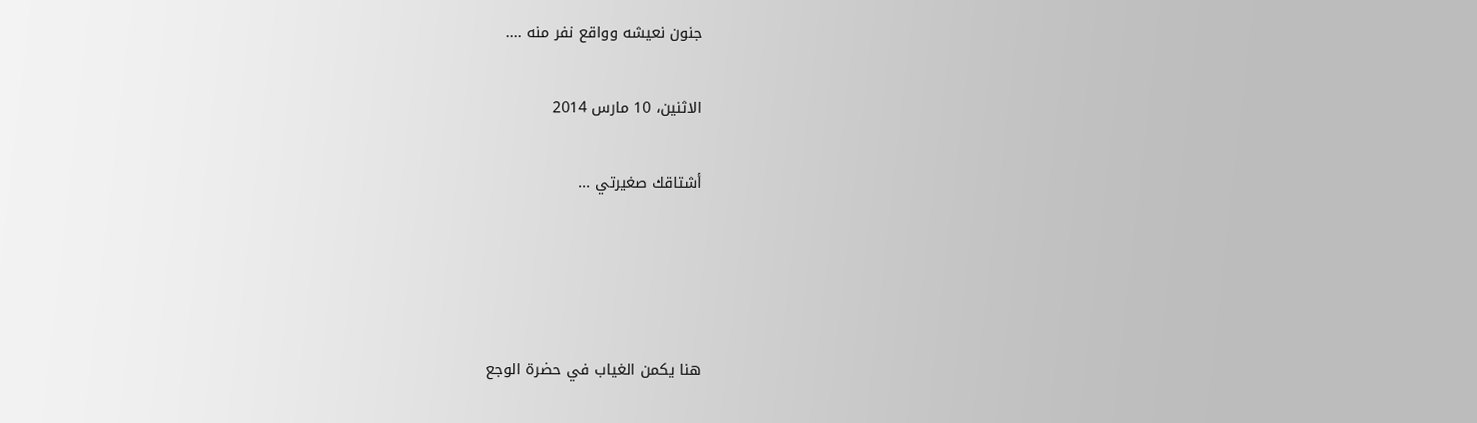جنون نعيشه وواقع نفر منه ....

الاثنين، 10 مارس 2014

أشتاقك صغيرتي ...




هنا يكمن الغياب في حضرة الوجع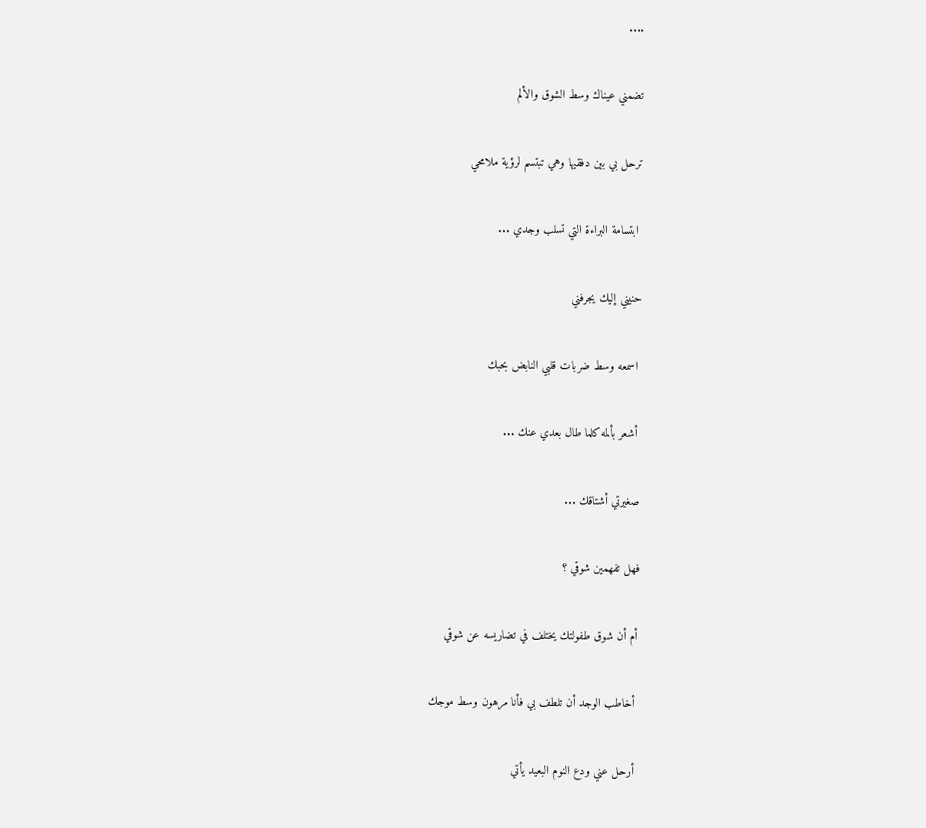....

تضمني عيناك وسط الشوق والألم

ترحل بي بين دفقيها وهي تبتسم لرؤية ملامحي

 ابتسامة البراءة التي تسلب وجدي ...

حنيني إليك يجرفني

 اسمعه وسط ضربات قلبي النابض بحبك

 أشعر بألمه كلما طال بعدي عنك ...

صغيرتي أشتاقك ...

فهل تفهمين شوقي ؟

أم أن شوق طفولتك يختلف في تضاريسه عن شوقي

 أخاطب الوجد أن تلطف بي فأنا مرهون وسط موجك

 أرحل عني ودع النوم البعيد يأتي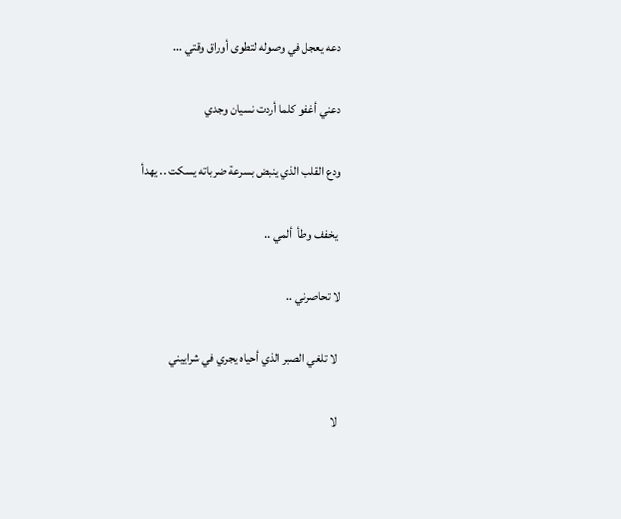دعه يعجل في وصوله لتطوى أوراق وقتي ...

دعني أغفو كلما أردت نسيان وجدي

ودع القلب الذي ينبض بسرعة ضرباته يسكت .. يهدأ

 يخفف وطأ  ألمي ..

لا تحاصرني ..

 لا تلغي الصبر الذي أحياه يجري في شراييني

 لا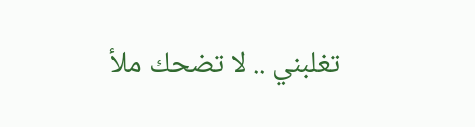تغلبني .. لا تضحك ملأ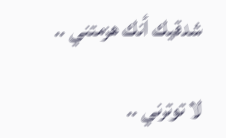شدقيك أنك هزمتني ..

لا توترني ..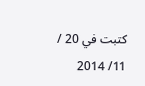كتبت في 20 / 11/ 2014